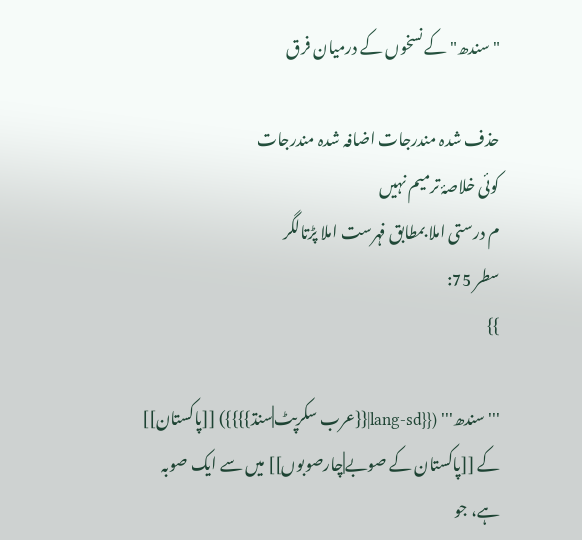"سندھ" کے نسخوں کے درمیان فرق

حذف شدہ مندرجات اضافہ شدہ مندرجات
کوئی خلاصۂ ترمیم نہیں
م درستی املا بمطابق فہرست املا پڑتالگر
سطر 75:
}}

'''سندھ''' ({{lang-sd|{{عرب سکرپٹ|سنڌ}}}}) [[پاکستان]] کے [[پاکستان کے صوبے|چارصوبوں]] میں سے ایک صوبہ ہے، جو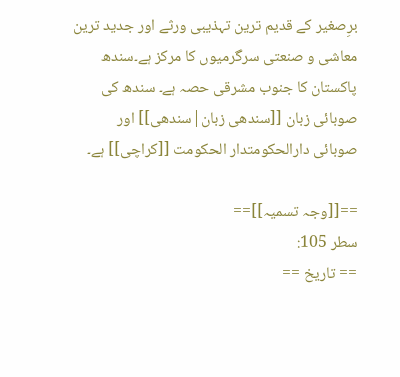برِصغیر کے قدیم ترین تہذیبی ورثے اور جدید ترین معاشی و صنعتی سرگرمیوں کا مرکز ہے۔سندھ پاکستان کا جنوب مشرقی حصہ ہے۔ سندھ کی صوبائی زبان [[سندھی زبان|سندھی]] اور صوبائی دارالحکومتدار الحکومت [[کراچی]] ہے۔

==[[وجہ تسمیہ]]==
سطر 105:
== تاریخ ==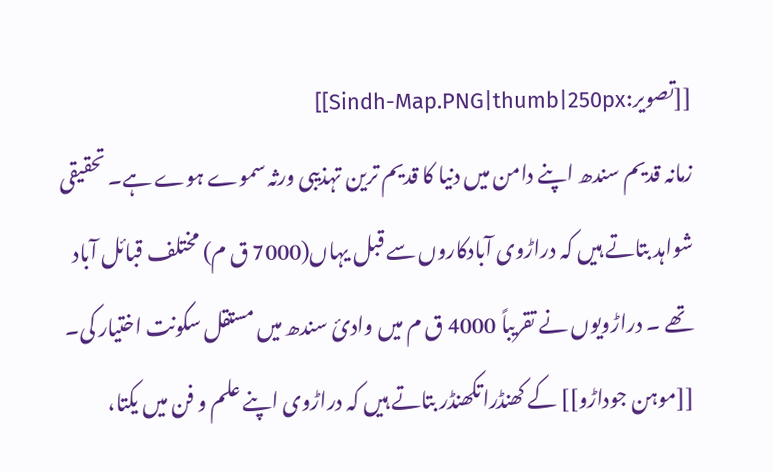[[تصویر:Sindh-Map.PNG|thumb|250px]]
زمانہ قدیم سندھ اپنے دامن میں دنیا کا قدیم ترین تہذیبی ورثہ سموے ہوے ہے۔ تحقیقی شواہد بتاتے ہیں کہ دراڑوی آبادکاروں سے قبل یہاں(7000 ق م) مختلف قبائل آباد تھے ۔ دراڑویوں نے تقریباً 4000 ق م میں وادئ سندھ میں مستقل سکونت اختیار کی۔ [[موہن جوداڑو]] کے کھنڈراتکھنڈر بتاتے ہیں کہ دراڑوی اپنے علم و فن میں یکتا،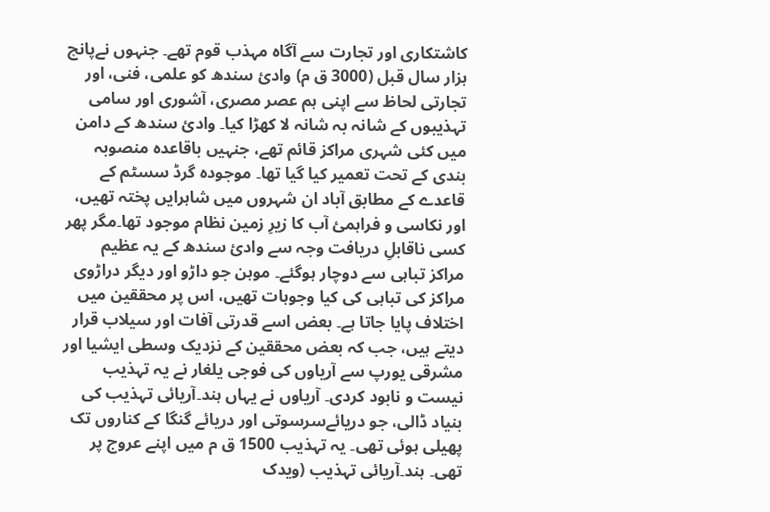کاشتکاری اور تجارت سے آگاہ مہذب قوم تھے۔ جنہوں نےپانچ ہزار سال قبل (3000 ق م) وادئ سندھ کو علمی، فنی، اور تجارتی لحاظ سے اپنی ہم عصر مصری، آشوری اور سامی تہذیبوں کے شانہ بہ شانہ لا کھڑا کیا۔ وادئ سندھ کے دامن میں کئی شہری مراکز قائم تھے، جنہیں باقاعدہ منصوبہ بندی کے تحت تعمیر کیا گیا تھا۔ موجودہ گرڈ سسٹم کے قاعدے کے مطابق آباد ان شہروں میں شاہرایں پختہ تھیں، اور نکاسی و فراہمئ آب کا زیرِ زمین نظام موجود تھا۔مگر پھر کسی ناقابلِ دریافت وجہ سے وادئ سندھ کے یہ عظیم مراکز تباہی سے دوچار ہوگئے۔ موہن جو داڑو اور دیگر دراڑوی مراکز کی تباہی کی کیا وجوہات تھیں، اس پر محققین میں اختلاف پایا جاتا ہے۔ بعض اسے قدرتی آفات اور سیلاب قرار دیتے ہیں، جب کہ بعض محققین کے نزدیک وسطی ایشیا اور مشرقی یورپ سے آریاوں کی فوجی یلغار نے یہ تہذیب نیست و نابود کردی۔ آریاوں نے یہاں ہند۔آریائی تہذیب کی بنیاد ڈالی، جو دریائےسرسوتی اور دریائے گنگا کے کناروں تک پھیلی ہوئی تھی۔ یہ تہذیب 1500 ق م میں اپنے عروج پر تھی۔ ہند۔آریائی تہذیب (ویدک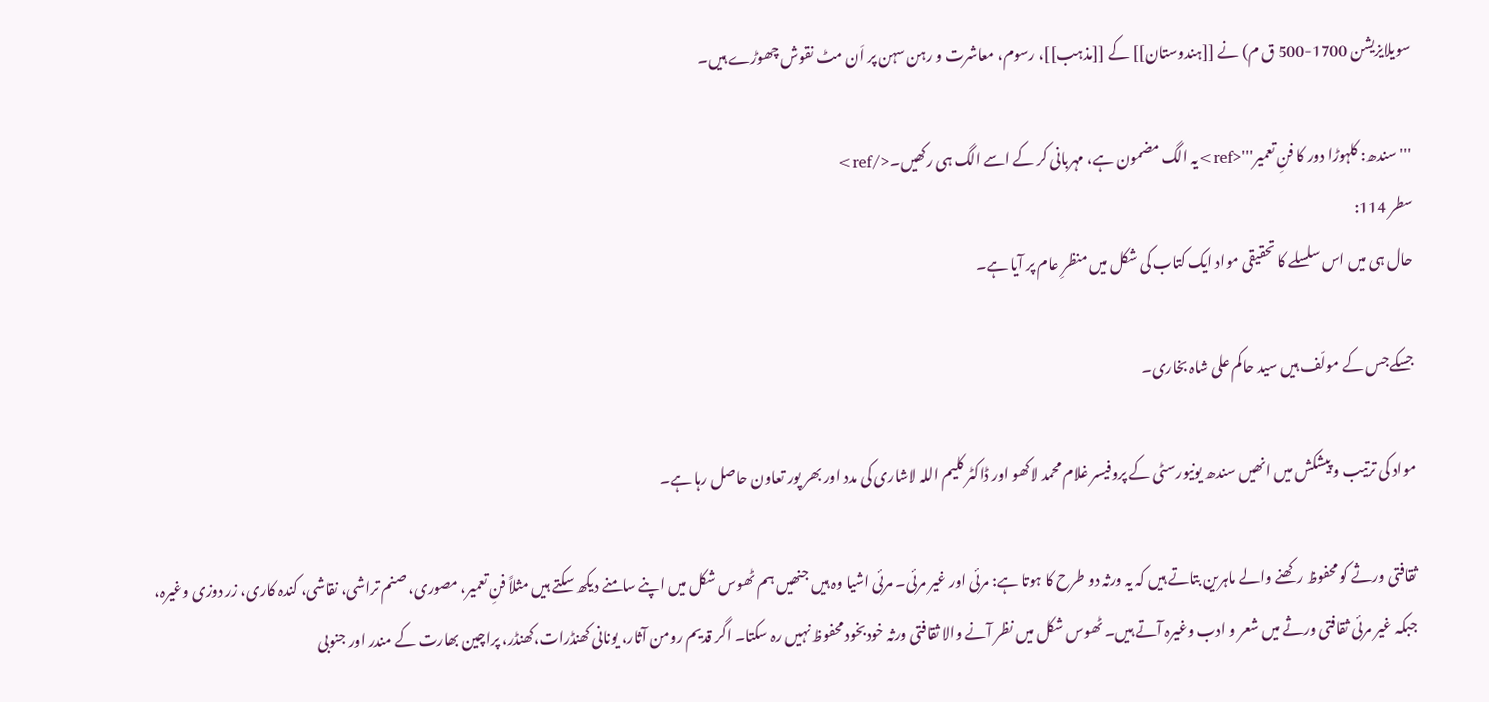سویلایزیشن 1700-500 ق م) نے [[ہندوستان]] کے [[مذہب]]، رسوم، معاشرت و رہن سہن پر اَن مٹ نقوش چھوڑے ہیں۔

'''سندھ: کلہوڑا دور کا فنِ تعمیر'''<ref>یہ الگ مضمون ہے، مہربانی کر کے اسے الگ ہی رکھیں۔</ref>
سطر 114:
حال ہی میں اس سلسلے کا تحقیقی مواد ایک کتاب کی شکل میں منظرِ عام پر آیا ہے۔

جسکےجس کے مولّف ہیں سید حاکم علی شاہ بخاری۔

مواد کی ترتیب و پیشکش میں انھیں سندھ یونیورسٹی کے پروفیسر غلام محمد لاکھو اور ڈاکٹر کلیم اللہ لاشاری کی مدد اور بھر پور تعاون حاصل رہا ہے۔

ثقافتی ورثے کو محفوظ رکھنے والے ماہرین بتاتے ہیں کہ یہ ورثہ دو طرح کا ہوتا ہے: مرئی اور غیر مرئی۔ مرئی اشیا وہ ہیں جنھیں ہم ٹھوس شکل میں اپنے سامنے دیکھ سکتے ہیں مثلاً فنِ تعمیر، مصوری، صنم تراشی، نقاشی، کندہ کاری، زر دوزی وغیرہ، جبکہ غیر مرئی ثقافتی ورثے میں شعر و ادب وغیرہ آتے ہیں۔ ٹھوس شکل میں نظر آنے والا ثقافتی ورثہ خودبخود محفوظ نہیں رہ سکتا۔ اگر قدیم رومن آثار، یونانی کھنڈرات،کھنڈر، پراچین بھارت کے مندر اور جنوبی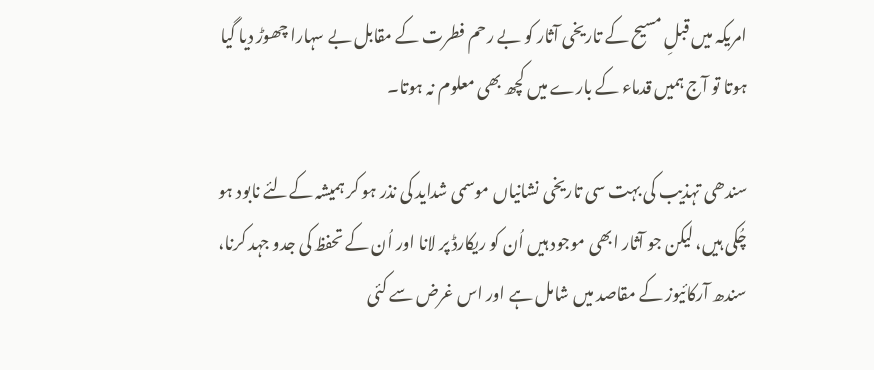امریکہ میں قبلِ مسیح کے تاریخی آثار کو بے رحم فطرت کے مقابل بے سہارا چھوڑ دیا گیا ہوتا تو آج ہمیں قدماء کے بارے میں کچھ بھی معلوم نہ ہوتا۔

سندھی تہذیب کی بہت سی تاریخی نشانیاں موسمی شداید کی نذر ہو کر ہمیشہ کےلئے نابود ہو چُکی ہیں، لیکن جو آثار ابھی موجود ہیں اُن کو ریکارڈ پر لانا اور اُن کے تحفظ کی جدو جہد کرنا، سندھ آرکائیوز کے مقاصد میں شامل ہے اور اس غرض سے کئی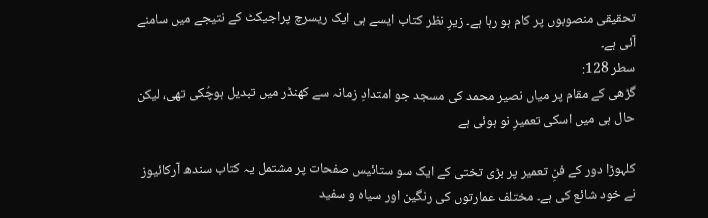تحقیقی منصوبوں پر کام ہو رہا ہے۔ زیرِ نظر کتاب ایسے ہی ایک ریسرچ پراجیکٹ کے نتیجے میں سامنے آئی ہے۔
سطر 128:
گڑھی کے مقام پر میاں نصیر محمد کی مسجد جو امتدادِ زمانہ سے کھنڈر میں تبدیل ہوچُکی تھی، لیکن حال ہی میں اسکی تعمیرِ نو ہوئی ہے

کلہوڑا دور کے فنِ تعمیر پر بڑی تختی کے ایک سو ستائیس صفحات پر مشتمل یہ کتاب سندھ آرکائیوز نے خود شائع کی ہے۔ مختلف عمارتوں کی رنگین اور سیاہ و سفید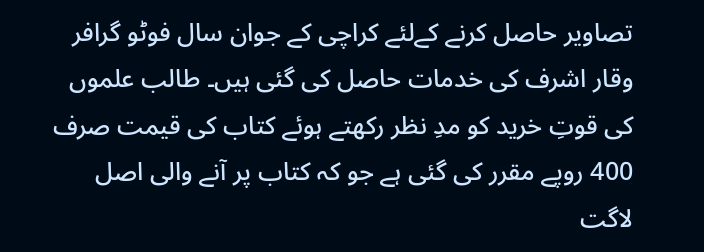تصاویر حاصل کرنے کےلئے کراچی کے جوان سال فوٹو گرافر وقار اشرف کی خدمات حاصل کی گئی ہیں۔ طالب علموں کی قوتِ خرید کو مدِ نظر رکھتے ہوئے کتاب کی قیمت صرف 400 روپے مقرر کی گئی ہے جو کہ کتاب پر آنے والی اصل لاگت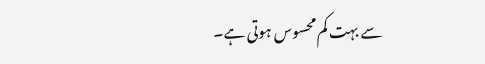سے بہت کم محسوس ہوتی ہے۔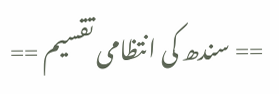== سندھ کی انتظامی تقسیم ==